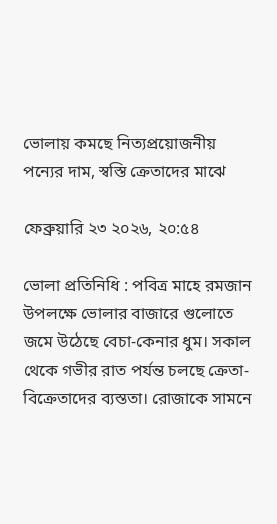ভোলায় কমছে নিত্যপ্রয়োজনীয় পন্যের দাম, স্বস্তি ক্রেতাদের মাঝে

ফেব্রুয়ারি ২৩ ২০২৬, ২০:৫৪

ভোলা প্রতিনিধি : পবিত্র মাহে রমজান উপলক্ষে ভোলার বাজারে গুলোতে জমে উঠেছে বেচা-কেনার ধুম। সকাল থেকে গভীর রাত পর্যন্ত চলছে ক্রেতা-বিক্রেতাদের ব্যস্ততা। রোজাকে সামনে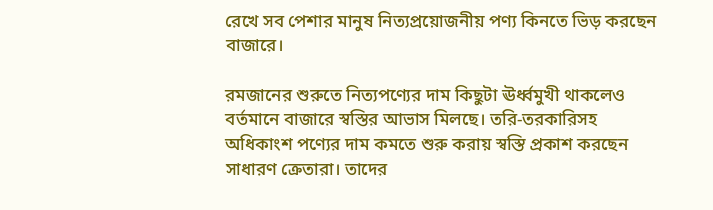রেখে সব পেশার মানুষ নিত্যপ্রয়োজনীয় পণ্য কিনতে ভিড় করছেন বাজারে।

রমজানের শুরুতে নিত্যপণ্যের দাম কিছুটা ঊর্ধ্বমুখী থাকলেও বর্তমানে বাজারে স্বস্তির আভাস মিলছে। তরি-তরকারিসহ অধিকাংশ পণ্যের দাম কমতে শুরু করায় স্বস্তি প্রকাশ করছেন সাধারণ ক্রেতারা। তাদের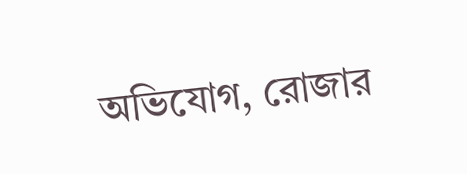অভিযোগ, রোজার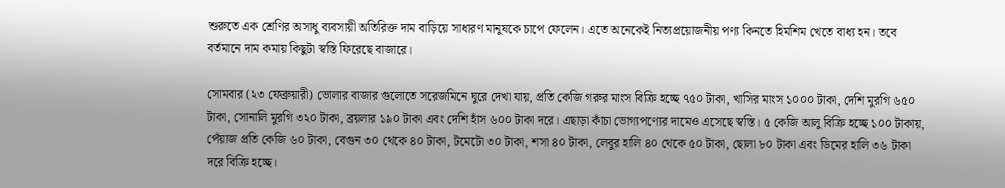শুরুতে এক শ্রেণির অসাধু ব্যবসায়ী অতিরিক্ত দাম বাড়িয়ে সাধারণ মানুষকে চাপে ফেলেন। এতে অনেকেই নিত্যপ্রয়োজনীয় পণ্য কিনতে হিমশিম খেতে বাধ্য হন। তবে বর্তমানে দাম কমায় কিছুটা স্বস্তি ফিরেছে বাজারে।

সোমবার (২৩ ফেব্রুয়ারী) ভোলার বাজার গুলোতে সরেজমিনে ঘুরে দেখা যায়, প্রতি কেজি গরুর মাংস বিক্রি হচ্ছে ৭৫০ টাকা, খাসির মাংস ১০০০ টাকা, দেশি মুরগি ৬৫০ টাকা, সোনালি মুরগি ৩২০ টাকা, ব্রয়লার ১৯০ টাকা এবং দেশি হাঁস ৬০০ টাকা দরে। এছাড়া কাঁচা ভোগ্যপণ্যের দামেও এসেছে স্বস্তি। ৫ কেজি আলু বিক্রি হচ্ছে ১০০ টাকায়, পেঁয়াজ প্রতি কেজি ৬০ টাকা, বেগুন ৩০ থেকে ৪০ টাকা, টমেটো ৩০ টাকা, শসা ৪০ টাকা, লেবুর হালি ৪০ থেকে ৫০ টাকা, ছোলা ৮০ টাকা এবং ডিমের হালি ৩৬ টাকা দরে বিক্রি হচ্ছে।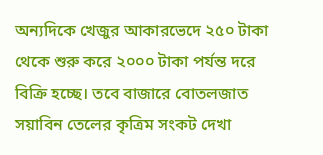অন্যদিকে খেজুর আকারভেদে ২৫০ টাকা থেকে শুরু করে ২০০০ টাকা পর্যন্ত দরে বিক্রি হচ্ছে। তবে বাজারে বোতলজাত সয়াবিন তেলের কৃত্রিম সংকট দেখা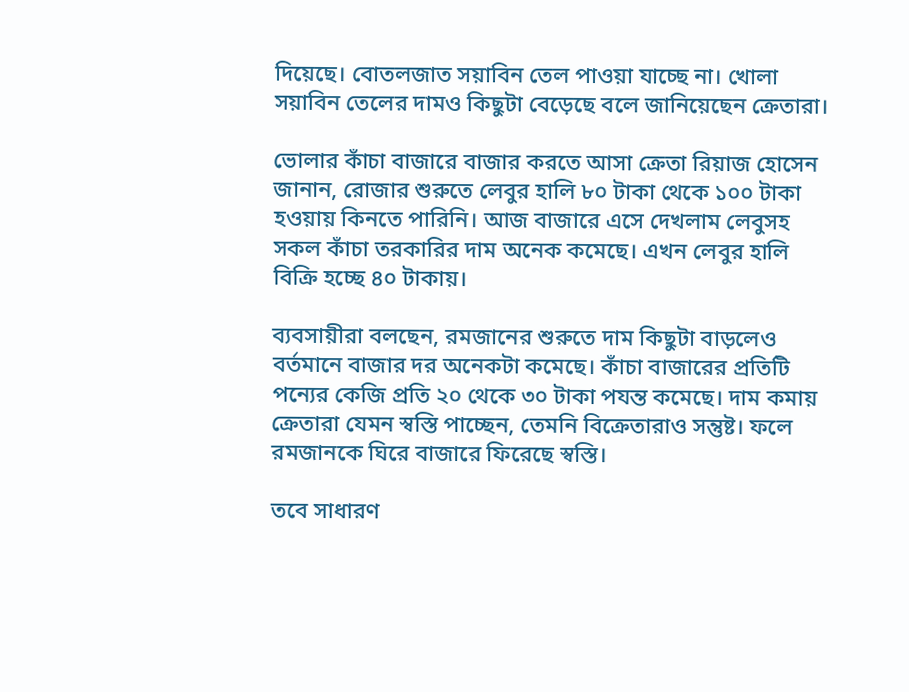দিয়েছে। বোতলজাত সয়াবিন তেল পাওয়া যাচ্ছে না। খোলা সয়াবিন তেলের দামও কিছুটা বেড়েছে বলে জানিয়েছেন ক্রেতারা।

ভোলার কাঁচা বাজারে বাজার করতে আসা ক্রেতা রিয়াজ হোসেন জানান, রোজার শুরুতে লেবুর হালি ৮০ টাকা থেকে ১০০ টাকা হওয়ায় কিনতে পারিনি। আজ বাজারে এসে দেখলাম লেবুসহ সকল কাঁচা তরকারির দাম অনেক কমেছে। এখন লেবুর হালি বিক্রি হচ্ছে ৪০ টাকায়।

ব্যবসায়ীরা বলছেন, রমজানের শুরুতে দাম কিছুটা বাড়লেও বর্তমানে বাজার দর অনেকটা কমেছে। কাঁচা বাজারের প্রতিটি পন্যের কেজি প্রতি ২০ থেকে ৩০ টাকা পযন্ত কমেছে। দাম কমায় ক্রেতারা যেমন স্বস্তি পাচ্ছেন, তেমনি বিক্রেতারাও সন্তুষ্ট। ফলে রমজানকে ঘিরে বাজারে ফিরেছে স্বস্তি।

তবে সাধারণ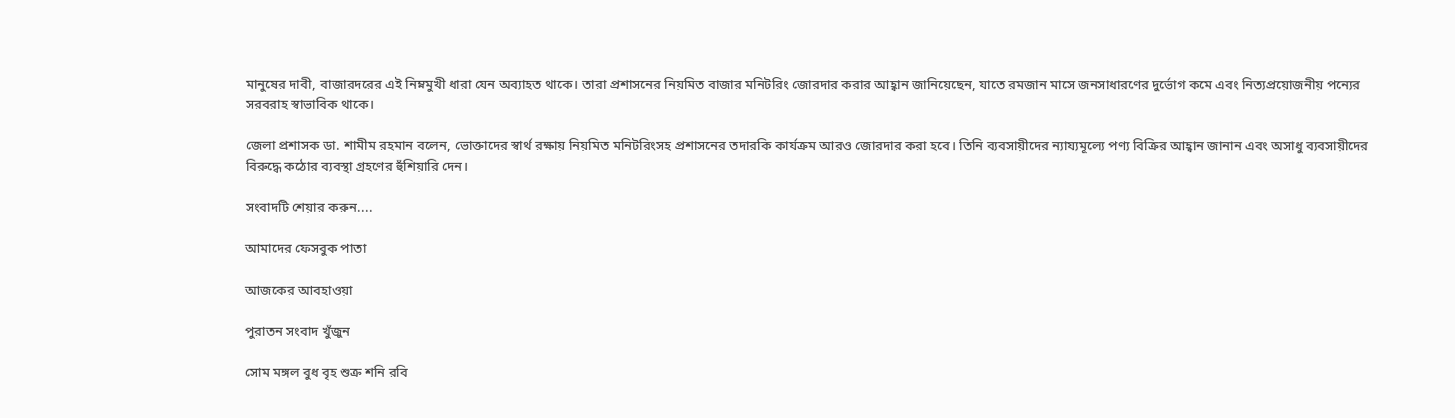মানুষের দাবী, বাজারদরের এই নিম্নমুখী ধারা যেন অব্যাহত থাকে। তারা প্রশাসনের নিয়মিত বাজার মনিটরিং জোরদার করার আহ্বান জানিয়েছেন, যাতে রমজান মাসে জনসাধারণের দুর্ভোগ কমে এবং নিত্যপ্রয়োজনীয় পন্যের সরবরাহ স্বাভাবিক থাকে।

জেলা প্রশাসক ডা. শামীম রহমান বলেন, ভোক্তাদের স্বার্থ রক্ষায় নিয়মিত মনিটরিংসহ প্রশাসনের তদারকি কার্যক্রম আরও জোরদার করা হবে। তিনি ব্যবসায়ীদের ন্যায্যমূল্যে পণ্য বিক্রির আহ্বান জানান এবং অসাধু ব্যবসায়ীদের বিরুদ্ধে কঠোর ব্যবস্থা গ্রহণের হুঁশিয়ারি দেন।

সংবাদটি শেয়ার করুন....

আমাদের ফেসবুক পাতা

আজকের আবহাওয়া

পুরাতন সংবাদ খুঁজুন

সোম মঙ্গল বুধ বৃহ শুক্র শনি রবি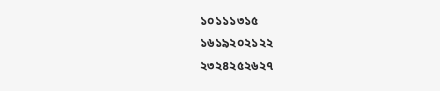১০১১১৩১৫
১৬১৯২০২১২২
২৩২৪২৫২৬২৭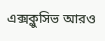এক্সক্লুসিভ আরও